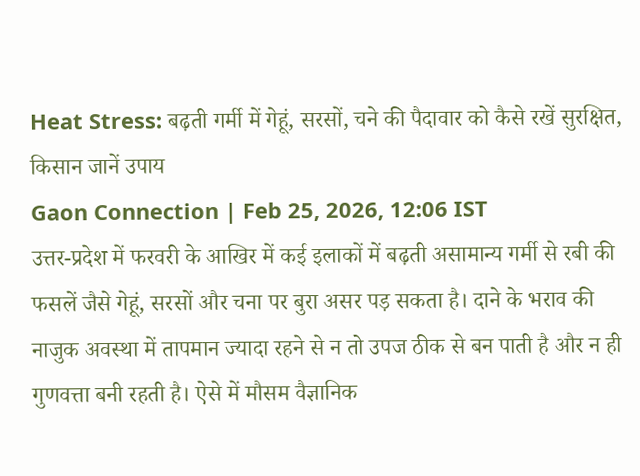Heat Stress: बढ़ती गर्मी में गेहूं, सरसों, चने की पैदावार को कैसे रखें सुरक्षित, किसान जानें उपाय
Gaon Connection | Feb 25, 2026, 12:06 IST
उत्तर-प्रदेश में फरवरी के आखिर में कई इलाकों में बढ़ती असामान्य गर्मी से रबी की फसलें जैसे गेहूं, सरसों और चना पर बुरा असर पड़ सकता है। दाने के भराव की नाजुक अवस्था में तापमान ज्यादा रहने से न तो उपज ठीक से बन पाती है और न ही गुणवत्ता बनी रहती है। ऐसे में मौसम वैज्ञानिक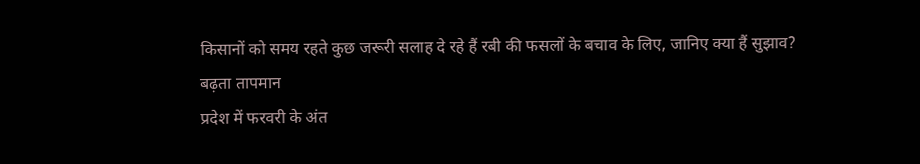किसानों को समय रहते कुछ जरूरी सलाह दे रहे हैं रबी की फसलों के बचाव के लिए, जानिए क्या हैं सुझाव?
बढ़ता तापमान
प्रदेश में फरवरी के अंत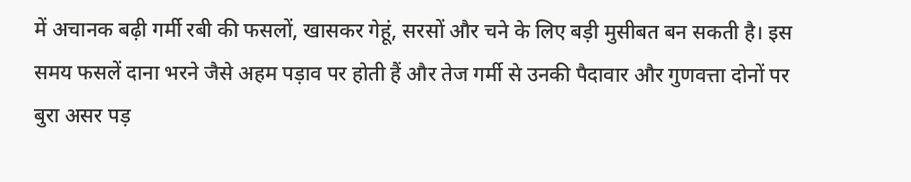में अचानक बढ़ी गर्मी रबी की फसलों, खासकर गेहूं, सरसों और चने के लिए बड़ी मुसीबत बन सकती है। इस समय फसलें दाना भरने जैसे अहम पड़ाव पर होती हैं और तेज गर्मी से उनकी पैदावार और गुणवत्ता दोनों पर बुरा असर पड़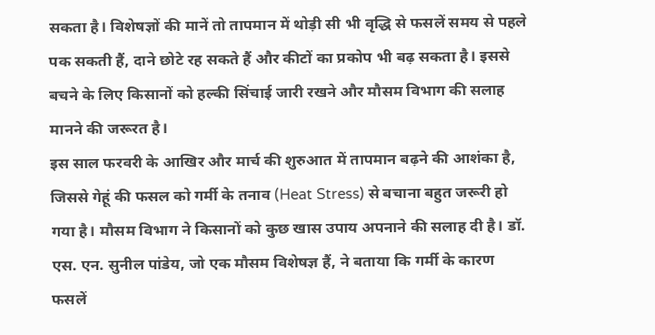सकता है। विशेषज्ञों की मानें तो तापमान में थोड़ी सी भी वृद्धि से फसलें समय से पहले पक सकती हैं, दाने छोटे रह सकते हैं और कीटों का प्रकोप भी बढ़ सकता है। इससे बचने के लिए किसानों को हल्की सिंचाई जारी रखने और मौसम विभाग की सलाह मानने की जरूरत है।
इस साल फरवरी के आखिर और मार्च की शुरुआत में तापमान बढ़ने की आशंका है, जिससे गेहूं की फसल को गर्मी के तनाव (Heat Stress) से बचाना बहुत जरूरी हो गया है। मौसम विभाग ने किसानों को कुछ खास उपाय अपनाने की सलाह दी है। डॉ. एस. एन. सुनील पांडेय, जो एक मौसम विशेषज्ञ हैं, ने बताया कि गर्मी के कारण फसलें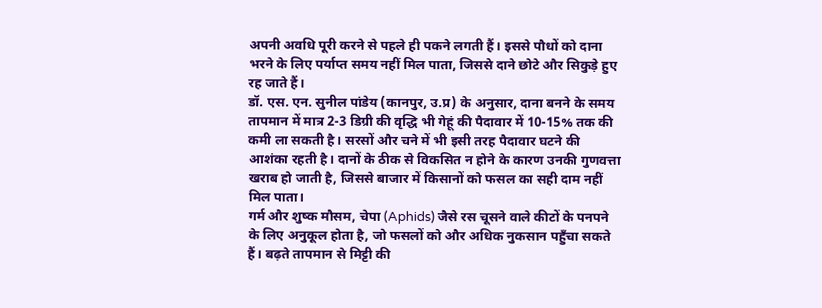अपनी अवधि पूरी करने से पहले ही पकने लगती हैं। इससे पौधों को दाना भरने के लिए पर्याप्त समय नहीं मिल पाता, जिससे दाने छोटे और सिकुड़े हुए रह जाते हैं।
डॉ. एस. एन. सुनील पांडेय (कानपुर, उ.प्र) के अनुसार, दाना बनने के समय तापमान में मात्र 2-3 डिग्री की वृद्धि भी गेहूं की पैदावार में 10-15% तक की कमी ला सकती है। सरसों और चने में भी इसी तरह पैदावार घटने की आशंका रहती है। दानों के ठीक से विकसित न होने के कारण उनकी गुणवत्ता खराब हो जाती है, जिससे बाजार में किसानों को फसल का सही दाम नहीं मिल पाता।
गर्म और शुष्क मौसम, चेपा (Aphids) जैसे रस चूसने वाले कीटों के पनपने के लिए अनुकूल होता है, जो फसलों को और अधिक नुकसान पहुँचा सकते हैं। बढ़ते तापमान से मिट्टी की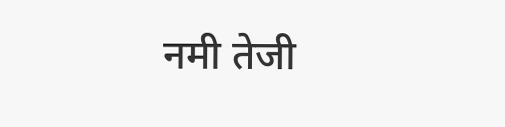नमी तेजी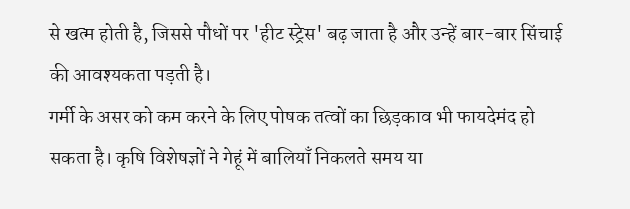से खत्म होती है, जिससे पौधों पर 'हीट स्ट्रेस' बढ़ जाता है और उन्हें बार-बार सिंचाई की आवश्यकता पड़ती है।
गर्मी के असर को कम करने के लिए पोषक तत्वों का छिड़काव भी फायदेमंद हो सकता है। कृषि विशेषज्ञों ने गेहूं में बालियाँ निकलते समय या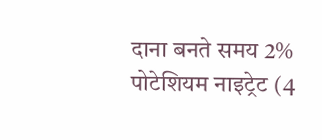दाना बनते समय 2% पोटेशियम नाइट्रेट (4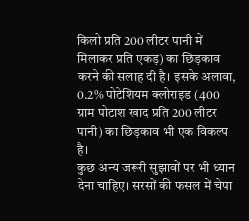किलो प्रति 200 लीटर पानी में मिलाकर प्रति एकड़) का छिड़काव करने की सलाह दी है। इसके अलावा, 0.2% पोटेशियम क्लोराइड (400 ग्राम पोटाश खाद प्रति 200 लीटर पानी) का छिड़काव भी एक विकल्प है।
कुछ अन्य जरूरी सुझावों पर भी ध्यान देना चाहिए। सरसों की फसल में चेपा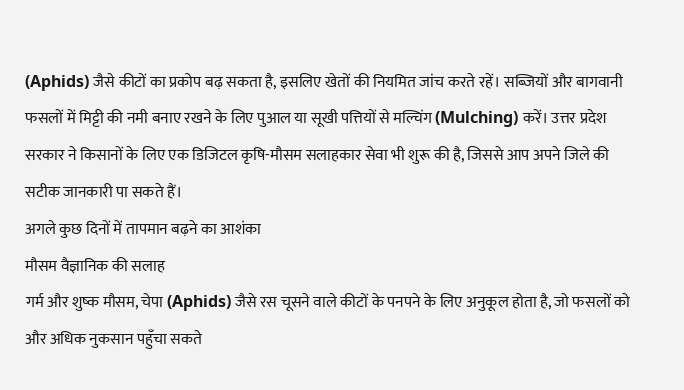(Aphids) जैसे कीटों का प्रकोप बढ़ सकता है, इसलिए खेतों की नियमित जांच करते रहें। सब्जियों और बागवानी फसलों में मिट्टी की नमी बनाए रखने के लिए पुआल या सूखी पत्तियों से मल्चिंग (Mulching) करें। उत्तर प्रदेश सरकार ने किसानों के लिए एक डिजिटल कृषि-मौसम सलाहकार सेवा भी शुरू की है, जिससे आप अपने जिले की सटीक जानकारी पा सकते हैं।
अगले कुछ दिनों में तापमान बढ़ने का आशंका
मौसम वैज्ञानिक की सलाह
गर्म और शुष्क मौसम, चेपा (Aphids) जैसे रस चूसने वाले कीटों के पनपने के लिए अनुकूल होता है, जो फसलों को और अधिक नुकसान पहुँचा सकते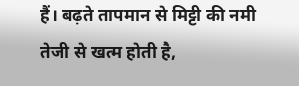हैं। बढ़ते तापमान से मिट्टी की नमी तेजी से खत्म होती है,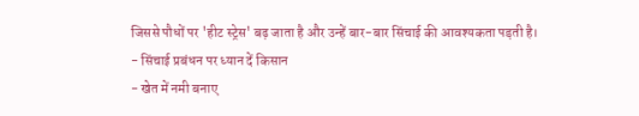जिससे पौधों पर 'हीट स्ट्रेस' बढ़ जाता है और उन्हें बार-बार सिंचाई की आवश्यकता पड़ती है।
- सिंचाई प्रबंधन पर ध्यान दें किसान
- खेत में नमी बनाए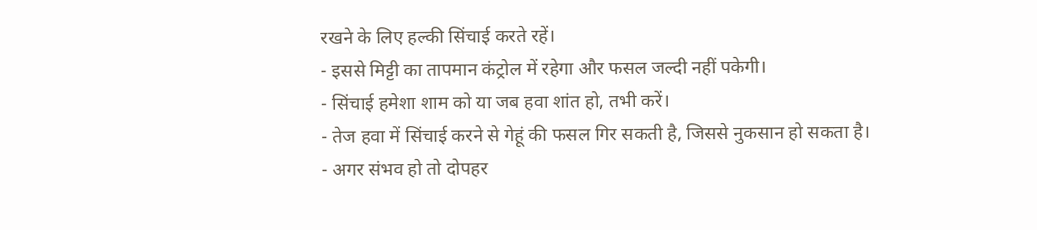रखने के लिए हल्की सिंचाई करते रहें।
- इससे मिट्टी का तापमान कंट्रोल में रहेगा और फसल जल्दी नहीं पकेगी।
- सिंचाई हमेशा शाम को या जब हवा शांत हो, तभी करें।
- तेज हवा में सिंचाई करने से गेहूं की फसल गिर सकती है, जिससे नुकसान हो सकता है।
- अगर संभव हो तो दोपहर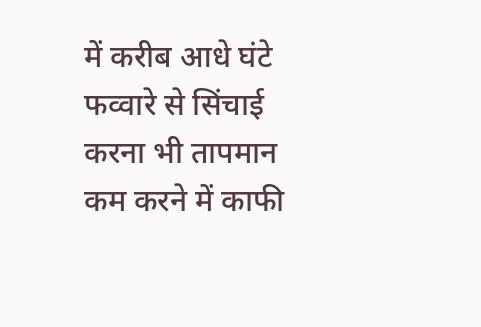में करीब आधे घंटे फव्वारे से सिंचाई करना भी तापमान कम करने में काफी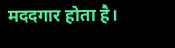मददगार होता है।